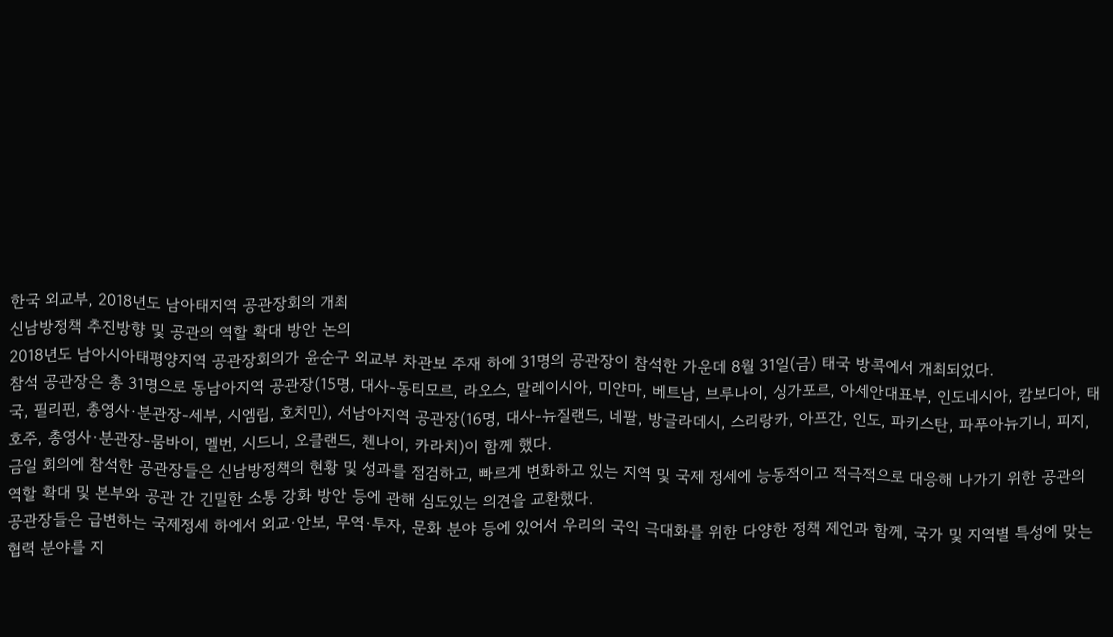한국 외교부, 2018년도 남아태지역 공관장회의 개최
신남방정책 추진방향 및 공관의 역할 확대 방안 논의
2018년도 남아시아태평양지역 공관장회의가 윤순구 외교부 차관보 주재 하에 31명의 공관장이 참석한 가운데 8월 31일(금) 태국 방콕에서 개최되었다.
참석 공관장은 총 31명으로 동남아지역 공관장(15명, 대사-동티모르, 라오스, 말레이시아, 미얀마, 베트남, 브루나이, 싱가포르, 아세안대표부, 인도네시아, 캄보디아, 태국, 필리핀, 총영사·분관장-세부, 시엠립, 호치민), 서남아지역 공관장(16명, 대사-뉴질랜드, 네팔, 방글라데시, 스리랑카, 아프간, 인도, 파키스탄, 파푸아뉴기니, 피지, 호주, 총영사·분관장-뭄바이, 멜번, 시드니, 오클랜드, 첸나이, 카라치)이 함께 했다.
금일 회의에 참석한 공관장들은 신남방정책의 현황 및 성과를 점검하고, 빠르게 변화하고 있는 지역 및 국제 정세에 능동적이고 적극적으로 대응해 나가기 위한 공관의 역할 확대 및 본부와 공관 간 긴밀한 소통 강화 방안 등에 관해 심도있는 의견을 교환했다.
공관장들은 급변하는 국제정세 하에서 외교·안보, 무역·투자, 문화 분야 등에 있어서 우리의 국익 극대화를 위한 다양한 정책 제언과 함께, 국가 및 지역별 특성에 맞는 협력 분야를 지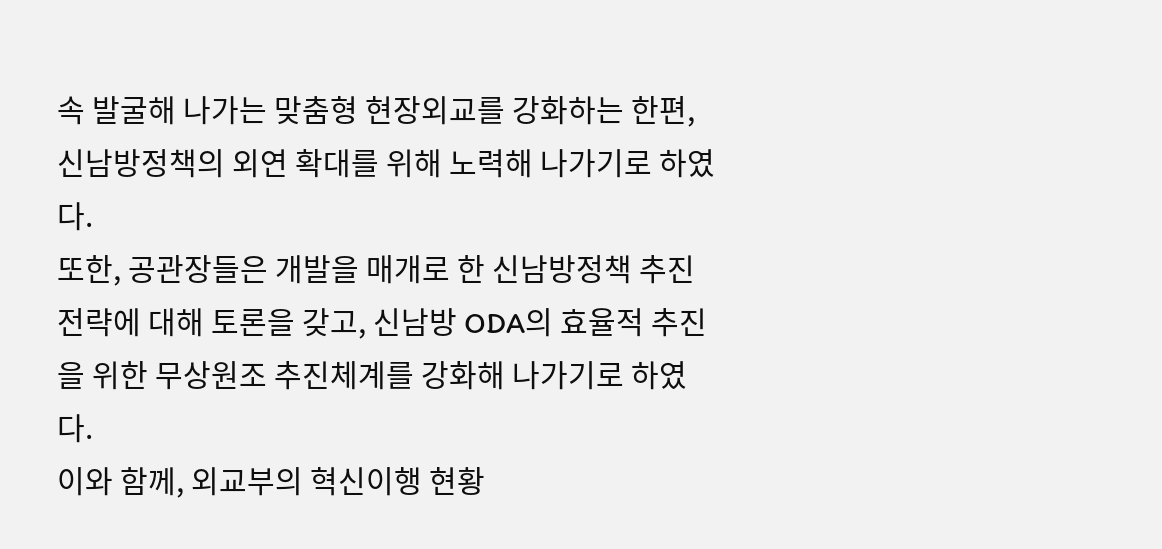속 발굴해 나가는 맞춤형 현장외교를 강화하는 한편, 신남방정책의 외연 확대를 위해 노력해 나가기로 하였다.
또한, 공관장들은 개발을 매개로 한 신남방정책 추진 전략에 대해 토론을 갖고, 신남방 ODA의 효율적 추진을 위한 무상원조 추진체계를 강화해 나가기로 하였다.
이와 함께, 외교부의 혁신이행 현황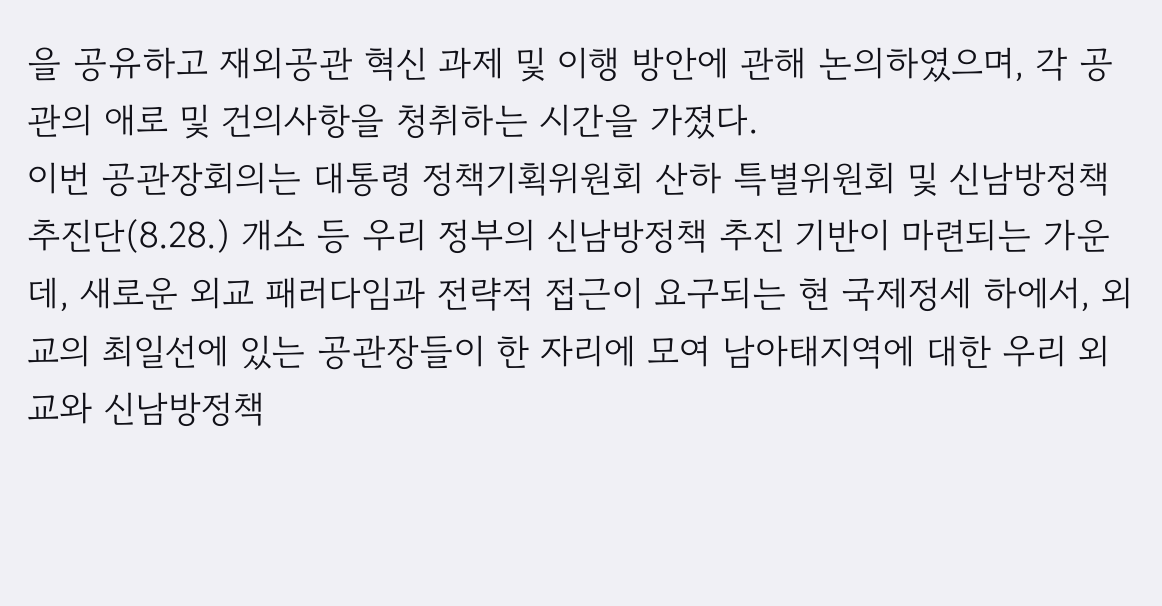을 공유하고 재외공관 혁신 과제 및 이행 방안에 관해 논의하였으며, 각 공관의 애로 및 건의사항을 청취하는 시간을 가졌다.
이번 공관장회의는 대통령 정책기획위원회 산하 특별위원회 및 신남방정책추진단(8.28.) 개소 등 우리 정부의 신남방정책 추진 기반이 마련되는 가운데, 새로운 외교 패러다임과 전략적 접근이 요구되는 현 국제정세 하에서, 외교의 최일선에 있는 공관장들이 한 자리에 모여 남아태지역에 대한 우리 외교와 신남방정책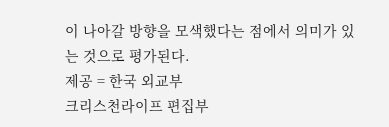이 나아갈 방향을 모색했다는 점에서 의미가 있는 것으로 평가된다.
제공 = 한국 외교부
크리스천라이프 편집부